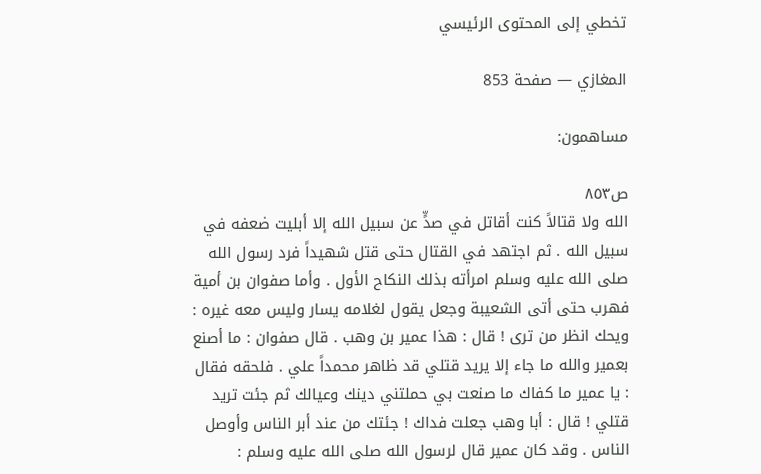تخطي إلى المحتوى الرئيسي

المغازي — صفحة 853

مساهمون:

ص٨٥٣
الله ولا قتالاً كنت أقاتل في صدٍّ عن سبيل الله إلا أبليت ضعفه في سبيل الله . ثم اجتهد في القتال حتى قتل شهيداً فرد رسول الله صلى الله عليه وسلم امرأته بذلك النكاح الأول . وأما صفوان بن أمية فهرب حتى أتى الشعيبة وجعل يقول لغلامه يسار وليس معه غيره : ويحك انظر من ترى ! قال : هذا عمير بن وهب . قال صفوان : ما أصنع بعمير والله ما جاء إلا يريد قتلي قد ظاهر محمداً علي . فلحقه فقال : يا عمير ما كفاك ما صنعت بي حملتني دينك وعيالك ثم جئت تريد قتلي ! قال : أبا وهب جعلت فداك ! جئتك من عند أبر الناس وأوصل الناس . وقد كان عمير قال لرسول الله صلى الله عليه وسلم :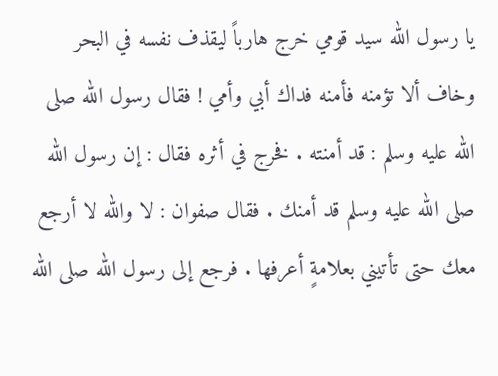يا رسول الله سيد قومي خرج هارباً ليقذف نفسه في البحر وخاف ألا تؤمنه فأمنه فداك أبي وأمي ! فقال رسول الله صلى الله عليه وسلم : قد أمنته . فخرج في أثره فقال : إن رسول الله صلى الله عليه وسلم قد أمنك . فقال صفوان : لا والله لا أرجع معك حتى تأتيني بعلامةٍ أعرفها . فرجع إلى رسول الله صلى الله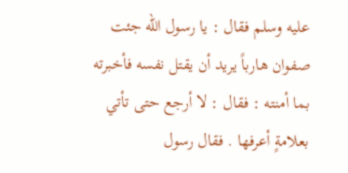عليه وسلم فقال : يا رسول الله جئت صفوان هارباً يريد أن يقتل نفسه فأخبرته بما أمنته : فقال : لا أرجع حتى تأتي بعلامةٍ أعرفها . فقال رسول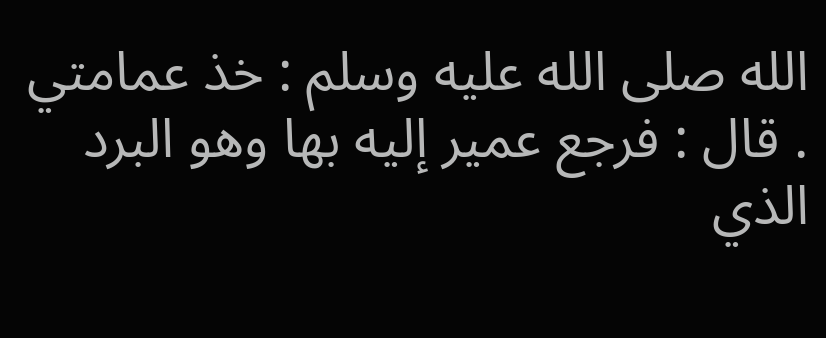الله صلى الله عليه وسلم : خذ عمامتي . قال : فرجع عمير إليه بها وهو البرد الذي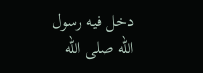دخل فيه رسول الله صلى الله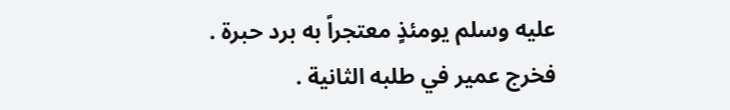عليه وسلم يومئذٍ معتجراً به برد حبرة . فخرج عمير في طلبه الثانية .